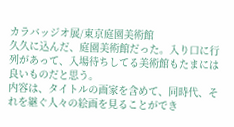カラバッジオ展/東京庭園美術館
久久に込んだ、庭園美術館だった。入り口に行列があって、入場待ちしてる美術館もたまには良いものだと思う。
内容は、タイトルの画家を含めて、同時代、それを継ぐ人々の絵画を見ることができ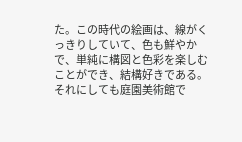た。この時代の絵画は、線がくっきりしていて、色も鮮やかで、単純に構図と色彩を楽しむことができ、結構好きである。
それにしても庭園美術館で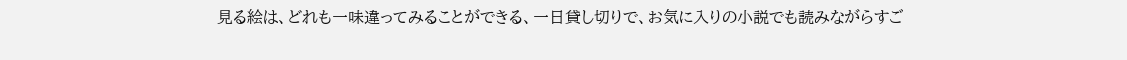見る絵は、どれも一味違ってみることができる、一日貸し切りで、お気に入りの小説でも読みながらすご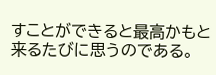すことができると最高かもと来るたびに思うのである。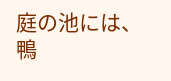庭の池には、鴨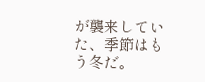が襲来していた、季節はもう冬だ。